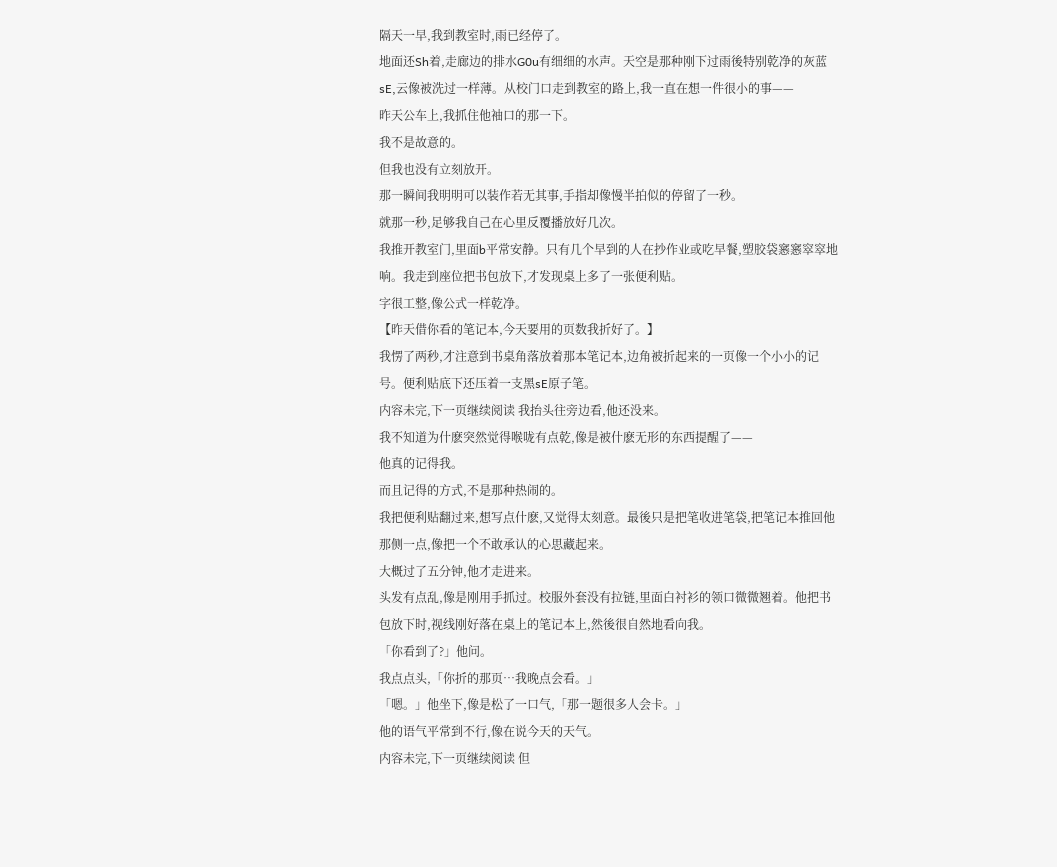隔天一早,我到教室时,雨已经停了。
地面还Sh着,走廊边的排水G0u有细细的水声。天空是那种刚下过雨後特别乾净的灰蓝sE,云像被洗过一样薄。从校门口走到教室的路上,我一直在想一件很小的事——
昨天公车上,我抓住他袖口的那一下。
我不是故意的。
但我也没有立刻放开。
那一瞬间我明明可以装作若无其事,手指却像慢半拍似的停留了一秒。
就那一秒,足够我自己在心里反覆播放好几次。
我推开教室门,里面b平常安静。只有几个早到的人在抄作业或吃早餐,塑胶袋窸窸窣窣地响。我走到座位把书包放下,才发现桌上多了一张便利贴。
字很工整,像公式一样乾净。
【昨天借你看的笔记本,今天要用的页数我折好了。】
我愣了两秒,才注意到书桌角落放着那本笔记本,边角被折起来的一页像一个小小的记号。便利贴底下还压着一支黑sE原子笔。
内容未完,下一页继续阅读 我抬头往旁边看,他还没来。
我不知道为什麽突然觉得喉咙有点乾,像是被什麽无形的东西提醒了——
他真的记得我。
而且记得的方式,不是那种热闹的。
我把便利贴翻过来,想写点什麽,又觉得太刻意。最後只是把笔收进笔袋,把笔记本推回他那侧一点,像把一个不敢承认的心思藏起来。
大概过了五分钟,他才走进来。
头发有点乱,像是刚用手抓过。校服外套没有拉链,里面白衬衫的领口微微翘着。他把书包放下时,视线刚好落在桌上的笔记本上,然後很自然地看向我。
「你看到了?」他问。
我点点头,「你折的那页…我晚点会看。」
「嗯。」他坐下,像是松了一口气,「那一题很多人会卡。」
他的语气平常到不行,像在说今天的天气。
内容未完,下一页继续阅读 但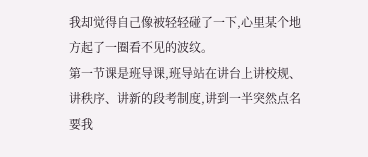我却觉得自己像被轻轻碰了一下,心里某个地方起了一圈看不见的波纹。
第一节课是班导课,班导站在讲台上讲校规、讲秩序、讲新的段考制度,讲到一半突然点名要我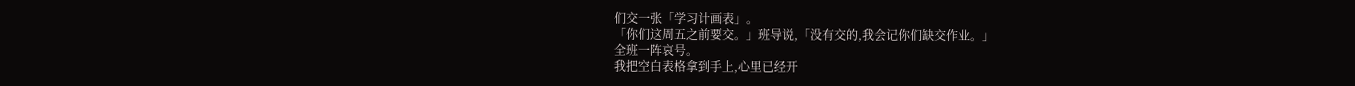们交一张「学习计画表」。
「你们这周五之前要交。」班导说,「没有交的,我会记你们缺交作业。」
全班一阵哀号。
我把空白表格拿到手上,心里已经开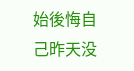始後悔自己昨天没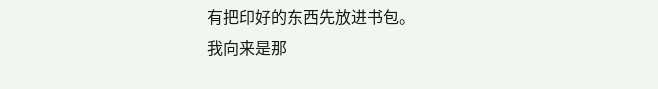有把印好的东西先放进书包。
我向来是那